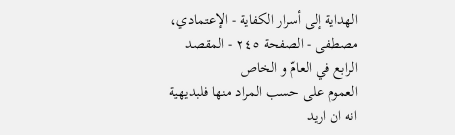الهداية إلى أسرار الكفاية - الإعتمادي، مصطفى - الصفحة ٢٤٥ - المقصد الرابع في العامّ و الخاص
العموم على حسب المراد منها فلبديهية انه ان اريد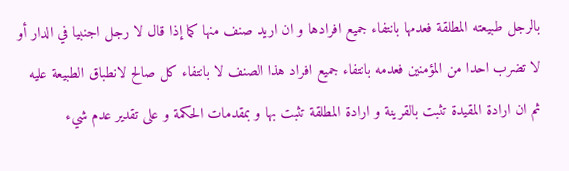بالرجل طبيعته المطلقة فعدمها بانتفاء جميع افرادها و ان اريد صنف منها كما إذا قال لا رجل اجنبيا في الدار أو لا تضرب احدا من المؤمنين فعدمه بانتفاء جميع افراد هذا الصنف لا بانتفاء كل صالح لانطباق الطبيعة عليه ثم ان ارادة المقيدة تثبت بالقرينة و ارادة المطلقة تثبت بها و بمقدمات الحكمة و على تقدير عدم شيء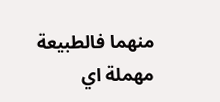منهما فالطبيعة مهملة اي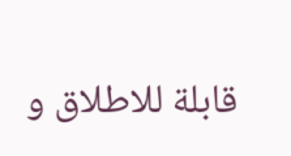قابلة للاطلاق و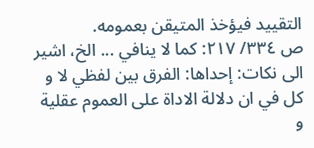التقييد فيؤخذ المتيقن بعمومه.
ص ٣٣٤/ ٢١٧: كما لا ينافي ... الخ، اشير الى نكات: إحداها: الفرق بين لفظي لا و كل في ان دلالة الاداة على العموم عقلية و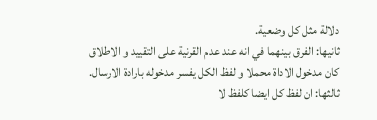دلالة مثل كل وضعية.
ثانيها: الفرق بينهما في انه عند عدم القرنية على التقييد و الاطلاق كان مدخول الاداة محملا و لفظ الكل يفسر مدخوله بارادة الارسال. ثالثها: ان لفظ كل ايضا كلفظ لا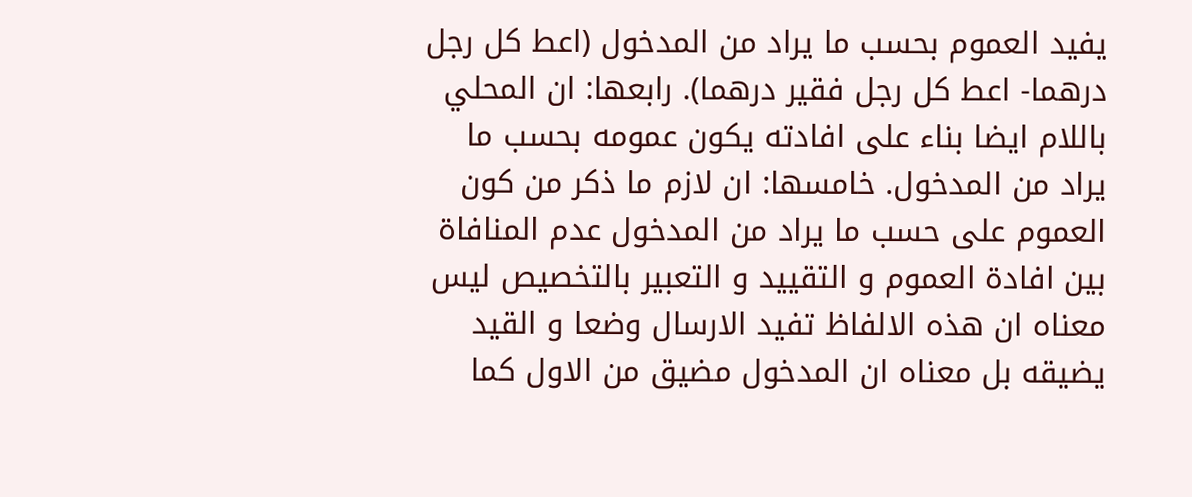يفيد العموم بحسب ما يراد من المدخول (اعط كل رجل درهما- اعط كل رجل فقير درهما). رابعها: ان المحلي باللام ايضا بناء على افادته يكون عمومه بحسب ما يراد من المدخول. خامسها: ان لازم ما ذكر من كون العموم على حسب ما يراد من المدخول عدم المنافاة بين افادة العموم و التقييد و التعبير بالتخصيص ليس معناه ان هذه الالفاظ تفيد الارسال وضعا و القيد يضيقه بل معناه ان المدخول مضيق من الاول كما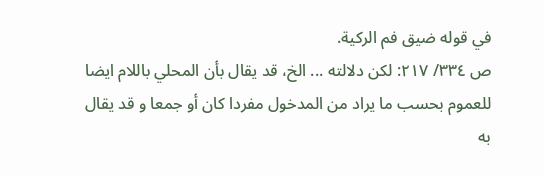في قوله ضيق فم الركية.
ص ٣٣٤/ ٢١٧: لكن دلالته ... الخ، قد يقال بأن المحلي باللام ايضا للعموم بحسب ما يراد من المدخول مفردا كان أو جمعا و قد يقال به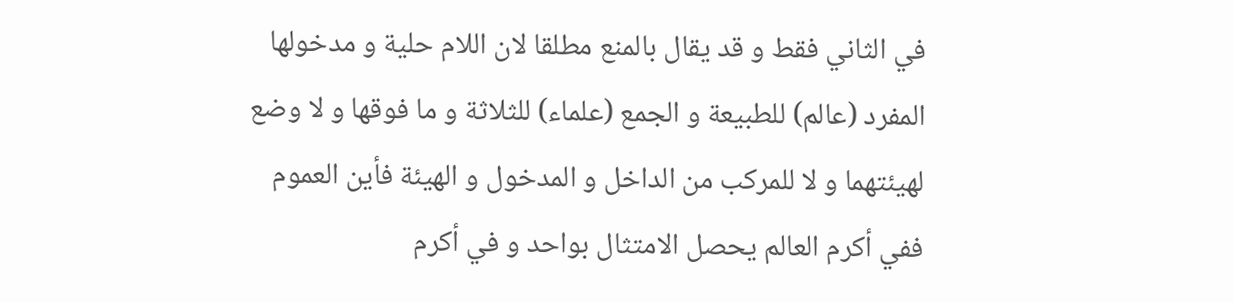في الثاني فقط و قد يقال بالمنع مطلقا لان اللام حلية و مدخولها المفرد (عالم) للطبيعة و الجمع (علماء) للثلاثة و ما فوقها و لا وضع لهيئتهما و لا للمركب من الداخل و المدخول و الهيئة فأين العموم ففي أكرم العالم يحصل الامتثال بواحد و في أكرم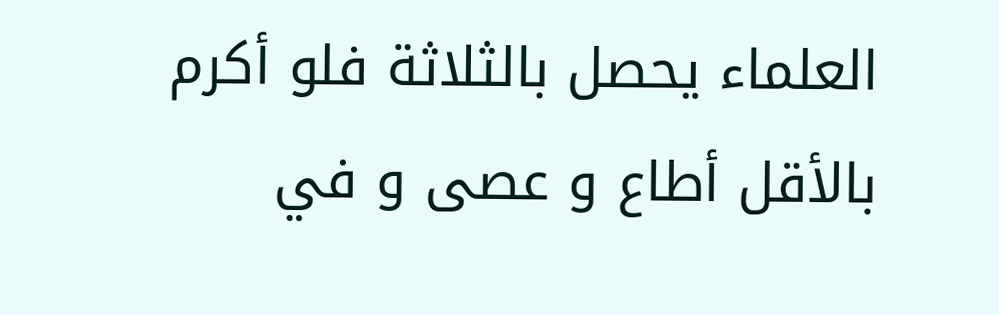العلماء يحصل بالثلاثة فلو أكرم بالأقل أطاع و عصى و في